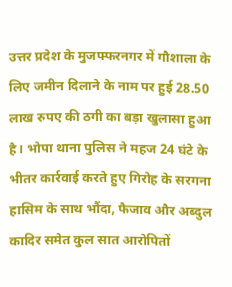उत्तर प्रदेश के मुजफ्फरनगर में गौशाला के लिए जमीन दिलाने के नाम पर हुई 28.50 लाख रुपए की ठगी का बड़ा खुलासा हुआ है। भोपा थाना पुलिस ने महज 24 घंटे के भीतर कार्रवाई करते हुए गिरोह के सरगना हासिम के साथ भौंदा, फैजाव और अब्दुल कादिर समेत कुल सात आरोपितों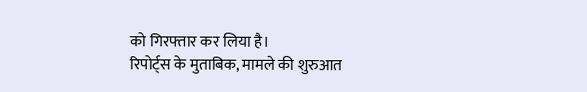को गिरफ्तार कर लिया है।
रिपोर्ट्स के मुताबिक, मामले की शुरुआत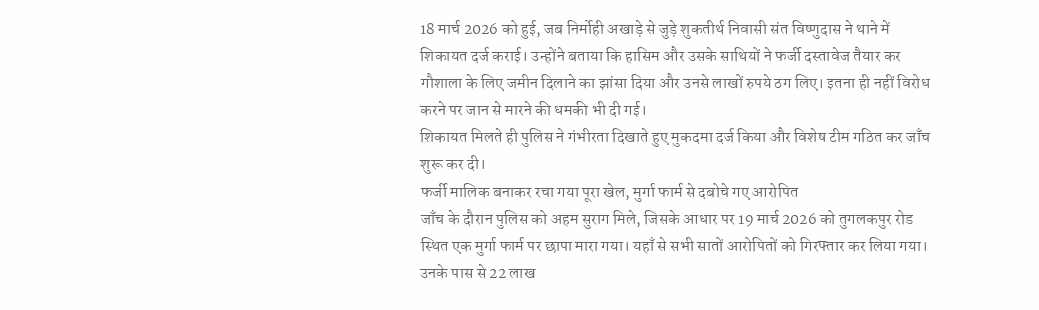18 मार्च 2026 को हुई, जब निर्मोही अखाड़े से जुड़े शुकतीर्थ निवासी संत विष्णुदास ने थाने में शिकायत दर्ज कराई। उन्होंने बताया कि हासिम और उसके साथियों ने फर्जी दस्तावेज तैयार कर गौशाला के लिए जमीन दिलाने का झांसा दिया और उनसे लाखों रुपये ठग लिए। इतना ही नहीं विरोध करने पर जान से मारने की धमकी भी दी गई।
शिकायत मिलते ही पुलिस ने गंभीरता दिखाते हुए मुकदमा दर्ज किया और विशेष टीम गठित कर जाँच शुरू कर दी।
फर्जी मालिक बनाकर रचा गया पूरा खेल, मुर्गा फार्म से दबोचे गए आरोपित
जाँच के दौरान पुलिस को अहम सुराग मिले, जिसके आधार पर 19 मार्च 2026 को तुगलकपुर रोड स्थित एक मुर्गा फार्म पर छापा मारा गया। यहाँ से सभी सातों आरोपितों को गिरफ्तार कर लिया गया। उनके पास से 22 लाख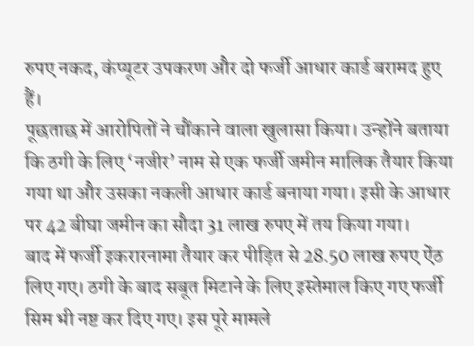रुपए नकद, कंप्यूटर उपकरण और दो फर्जी आधार कार्ड बरामद हुए हैं।
पूछताछ में आरोपितों ने चौंकाने वाला खुलासा किया। उन्होंने बताया कि ठगी के लिए ‘नजीर’ नाम से एक फर्जी जमीन मालिक तैयार किया गया था और उसका नकली आधार कार्ड बनाया गया। इसी के आधार पर 42 बीघा जमीन का सौदा 31 लाख रुपए में तय किया गया।
बाद में फर्जी इकरारनामा तैयार कर पीड़ित से 28.50 लाख रुपए ऐंठ लिए गए। ठगी के बाद सबूत मिटाने के लिए इस्तेमाल किए गए फर्जी सिम भी नष्ट कर दिए गए। इस पूरे मामले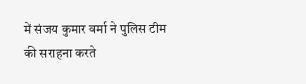में संजय कुमार वर्मा ने पुलिस टीम की सराहना करते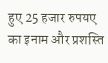हुए 25 हजार रुपयए का इनाम और प्रशस्ति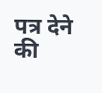पत्र देने की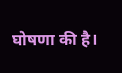घोषणा की है।